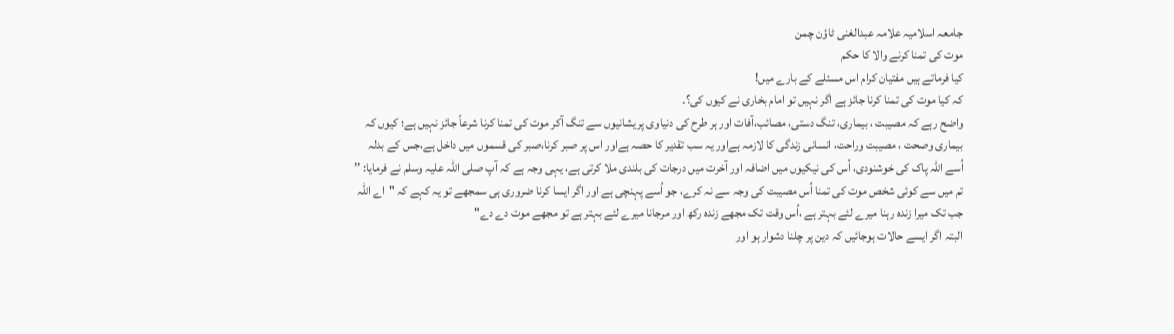جامعہ اسلامیہ علامہ عبدالغنی ٹاؤن چمن
موت کی تمنا کرنے والا کا حکم
کیا فرماتے ہیں مفتیان کرام اس مسئلے کے بارے میں!
کہ کیا موت کی تمنا کرنا جائز ہے اگر نہیں تو امام بخاری نے کیوں کی؟۔
واضح رہے کہ مصیبت ، بیماری، تنگ دستی، مصائب،آفات اور ہر طرح کی دنیاوی پریشانیوں سے تنگ آکر موت کی تمنا کرنا شرعاً جائز نہیں ہے؛ کیوں کہ بیماری وصحت ، مصیبت وراحت، انسانی زندگی کا لازمہ ہےاور یہ سب تقدیر کا حصہ ہےاور اس پر صبر کرنا،صبر کی قسموں میں داخل ہے،جس کے بدلہ اُسے اللہ پاک کی خوشنودی، اُس کی نیکیوں میں اضافہ اور آخرت میں درجات کی بلندی ملا کرتی ہے، یہی وجہ ہے کہ آپ صلی اللہ علیہ وسلم نے فرمایا: ’’ تم میں سے کوئی شخص موت کی تمنا اُس مصیبت کی وجہ سے نہ کرے، جو اُسے پہنچی ہے اور اگر ایسا کرنا ضروری ہی سمجھے تو یہ کہے کہ "اے اللہ جب تک میرا زندہ رہنا میرے لئے بہتر ہے ،اُس وقت تک مجھے زندہ رکھ اور مرجانا میرے لئے بہتر ہے تو مجھے موت دے دے"
البتہ اگر ایسے حالات ہوجائیں کہ دین پر چلنا دشوار ہو اور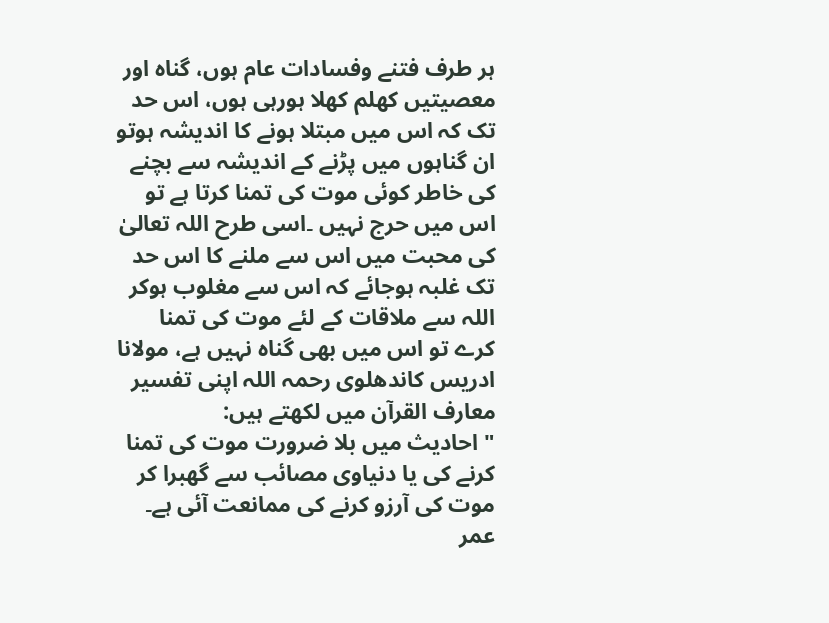ہر طرف فتنے وفسادات عام ہوں، گناہ اور معصیتیں کھلم کھلا ہورہی ہوں، اس حد تک کہ اس میں مبتلا ہونے کا اندیشہ ہوتو ان گناہوں میں پڑنے کے اندیشہ سے بچنے کی خاطر کوئی موت کی تمنا کرتا ہے تو اس میں حرج نہیں ۔اسی طرح اللہ تعالیٰ کی محبت میں اس سے ملنے کا اس حد تک غلبہ ہوجائے کہ اس سے مغلوب ہوکر اللہ سے ملاقات کے لئے موت کی تمنا کرے تو اس میں بھی گناہ نہیں ہے، مولانا ادریس کاندھلوی رحمہ اللہ اپنی تفسیر معارف القرآن میں لکھتے ہیں:
" احادیث میں بلا ضرورت موت کی تمنا کرنے کی یا دنیاوی مصائب سے گھبرا کر موت کی آرزو کرنے کی ممانعت آئی ہے۔ عمر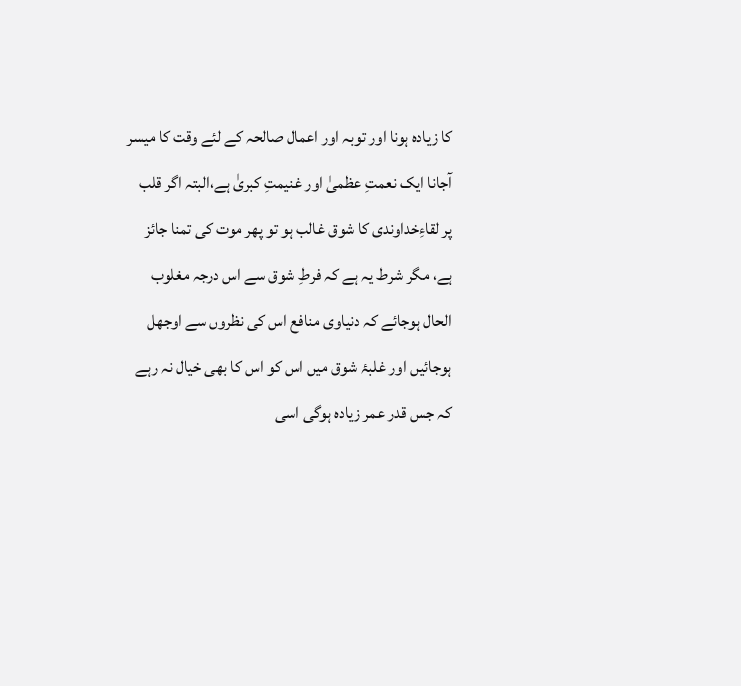کا زیادہ ہونا اور توبہ اور اعمال صالحہ کے لئے وقت کا میسر آجانا ایک نعمتِ عظمیٰ اور غنیمتِ کبریٰ ہے،البتہ اگر قلب پر لقاءِخداوندی کا شوق غالب ہو تو پھر موت کی تمنا جائز ہے، مگر شرط یہ ہے کہ فرطِ شوق سے اس درجہ مغلوب الحال ہوجائے کہ دنیاوی منافع اس کی نظروں سے اوجھل ہوجائیں اور غلبۂ شوق میں اس کو اس کا بھی خیال نہ رہے کہ جس قدر عمر زیادہ ہوگی اسی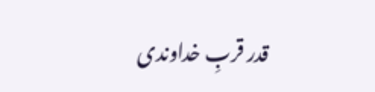قدر قربِ خداوندی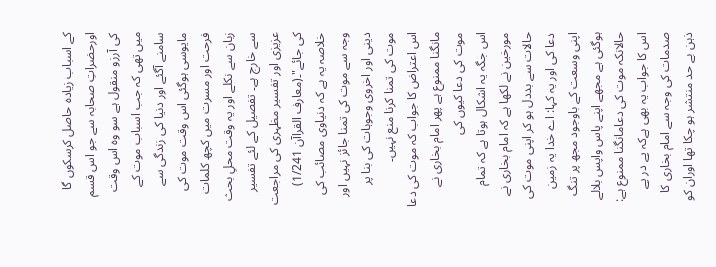کے اسباب زیادہ حاصل کرسکوں گا اورحضراتِ صحابہ سے جو اس قسم کی آرزو منقول ہے سو وہ اس وقت میں تھی کہ جب اسباب موت کے سامنے آگئے اور دنیا کی زندگی سے مایوسی ہوگئی اس وقت موت کی فرحت اور مسرت میں کچھ کلمات زبان سے نکلے اور یہ وقت محلِ بحث سے خارج ہے۔ تفصیل کے لئے تفسیر عزیزی اور تفسیر مظہری کی مراجعت کی جائے"۔(معارف القراآن 1/241)
خلاصہ یہ ہے کہ دنیاوی مصائب کی وجہ سے موت کی تمنا جائز نہیں اور دینی اور اخروی وجوہات کی بنا پر موت کی تمنا کرنا منع نہیں۔
اس اعتراض کا جواب کہ موت کی دعا مانگنا ممنوع ہے پھر امام بخاری نے موت کی دعا کیوں کی
اس جگہ یہ اشکال ہوتا ہے کہ تمام مورخین نے لکھا ہے کہ امام بخاری نے حالات سے بددل ہو کر اپنی موت کی دعا کی اور یہ کہا: اے خدا یہ زمین اپنی وسعت کے باوجود مجھ پر تنگ ہوگئی ہے مجھے اپنے پاس واپس بلالے حالانکہ موت کی دعامانگنا ممنوع ہے:
اس کا جواب یہ بھی ہےکہ پے در پے صدمات کی وجہ سے امام بخاری کا ذہن بے حد منتشر ہو چکا تھا اوران کو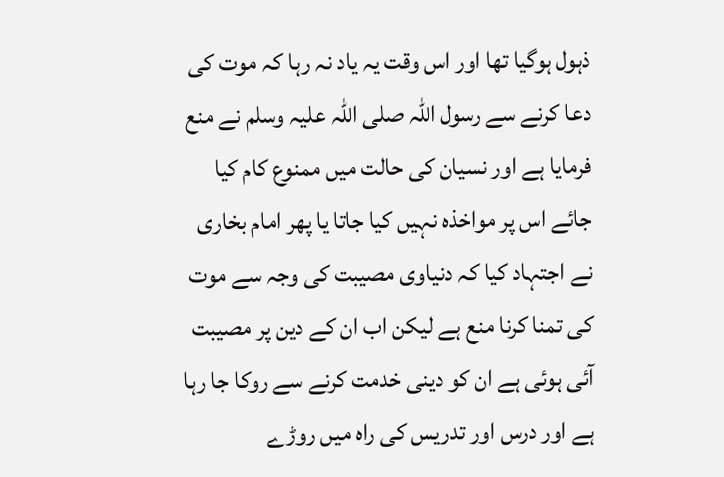ذہول ہوگیا تھا اور اس وقت یہ یاد نہ رہا کہ موت کی دعا کرنے سے رسول اللہ صلی اللہ علیہ وسلم نے منع فرمایا ہے اور نسیان کی حالت میں ممنوع کام کیا جائے اس پر مواخذہ نہیں کیا جاتا یا پھر امام بخاری نے اجتہاد کیا کہ دنیاوی مصیبت کی وجہ سے موت کی تمنا کرنا منع ہے لیکن اب ان کے دین پر مصیبت آئی ہوئی ہے ان کو دینی خدمت کرنے سے روکا جا رہا ہے اور درس اور تدریس کی راہ میں روڑے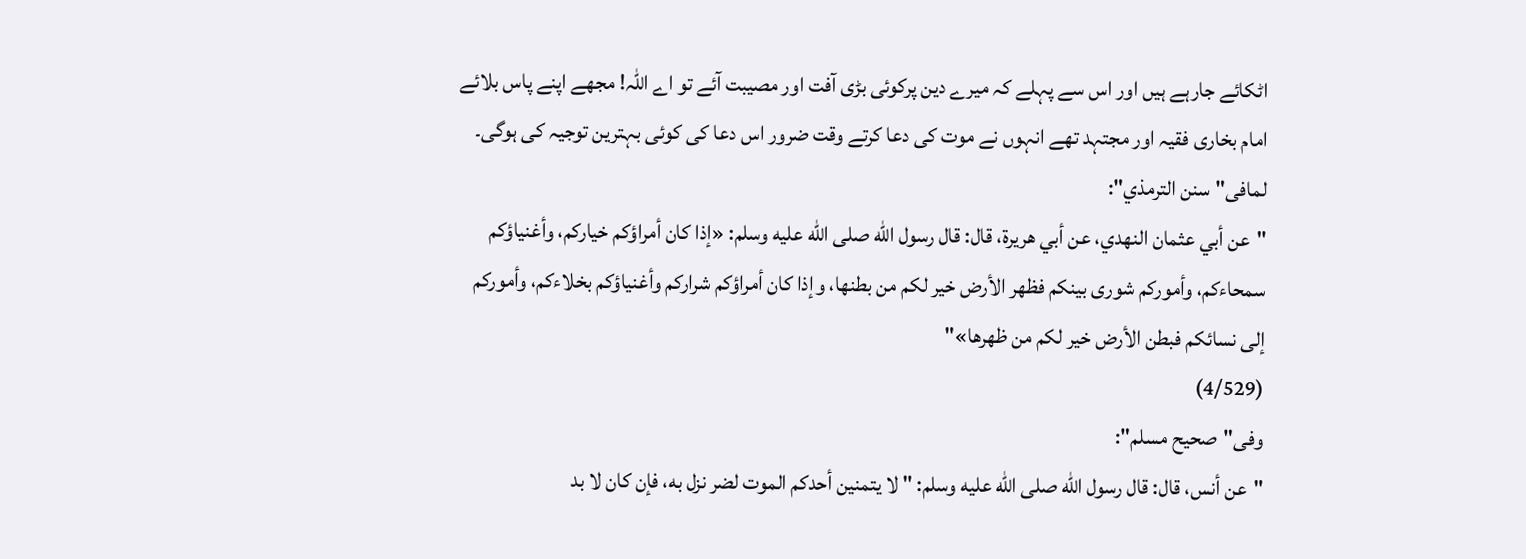اٹکائے جارہے ہیں اور اس سے پہلے کہ میرے دین پرکوئی بڑی آفت اور مصیبت آئے تو اے اللہ! مجھے اپنے پاس بلائے امام بخاری فقیہ اور مجتہد تھے انہوں نے موت کی دعا کرتے وقت ضرور اس دعا کی کوئی بہترین توجیہ کی ہوگی۔
لمافی"سنن الترمذي":
"عن أبي عثمان النهدي، عن أبي هريرة، قال: قال رسول الله صلى الله عليه وسلم: «إذا كان أمراؤكم خياركم، وأغنياؤكم سمحاءكم، وأموركم شورى بينكم فظهر الأرض خير لكم من بطنها، وإذا كان أمراؤكم شراركم وأغنياؤكم بخلاءكم، وأموركم إلى نسائكم فبطن الأرض خير لكم من ظهرها»"
(4/529)
وفی"صحيح مسلم":
"عن أنس، قال: قال رسول الله صلى الله عليه وسلم: " لا يتمنين أحدكم الموت لضر نزل به، فإن كان لا بد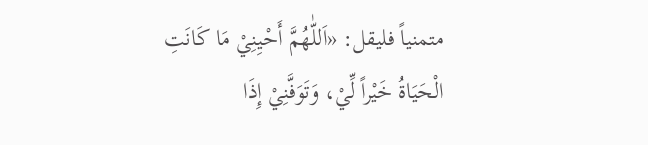متمنياً فليقل: «اَللّٰهُمَّ أَحْيِنِيْ مَا كَانَتِ الْحَيَاةُ خَيْراً لِّيْ، وَتَوَفَّنِيْ إِذَا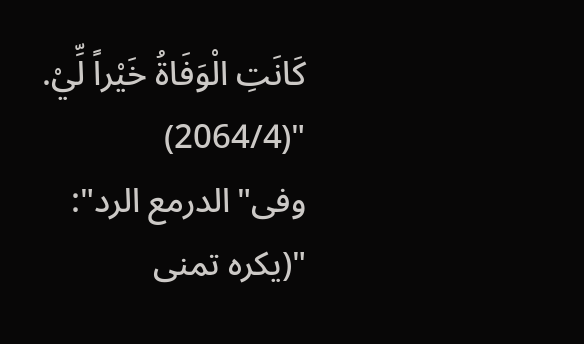كَانَتِ الْوَفَاةُ خَيْراً لِّيْ. "(2064/4)
وفی"الدرمع الرد":
"(يكره تمنى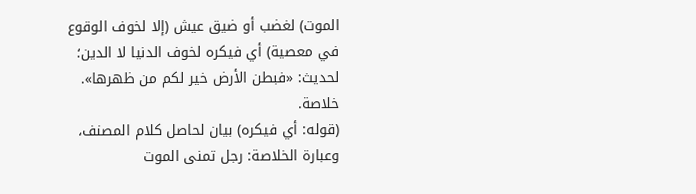الموت) لغضب أو ضيق عيش (إلا لخوف الوقوع في معصية) أي فيكره لخوف الدنيا لا الدين؛ لحديث: «فبطن الأرض خير لكم من ظهرها». خلاصة.
(قوله: أي فيكره) بيان لحاصل كلام المصنف، وعبارة الخلاصة: رجل تمنى الموت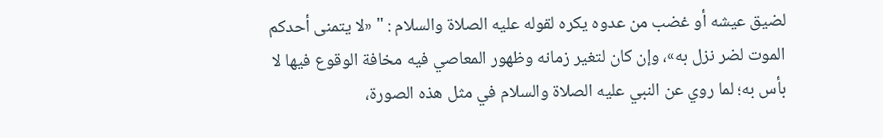لضيق عيشه أو غضب من عدوه يكره لقوله عليه الصلاة والسلام : " «لا يتمنى أحدكم الموت لضر نزل به»، وإن كان لتغير زمانه وظهور المعاصي فيه مخافة الوقوع فيها لا بأس به؛ لما روي عن النبي عليه الصلاة والسلام في مثل هذه الصورة،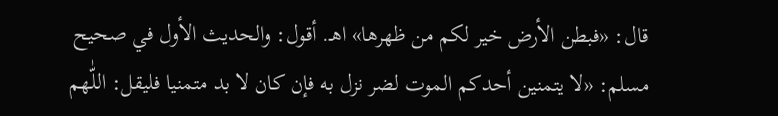قال: «فبطن الأرض خير لكم من ظهرها» اهـ. أقول: والحديث الأول في صحيح مسلم: «لا يتمنين أحدكم الموت لضر نزل به فإن كان لا بد متمنيا فليقل: اللّٰهم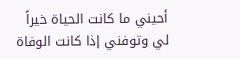أحيني ما كانت الحياة خيراً لي وتوفني إذا كانت الوفاة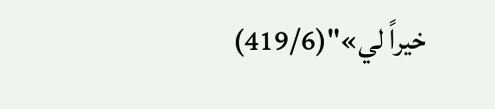خيراً لي»"(419/6)